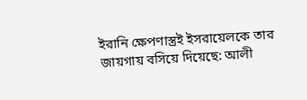ইরানি ক্ষেপণাস্ত্রই ইসরায়েলকে তার জায়গায় বসিয়ে দিয়েছে: আলী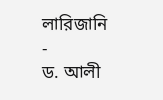লারিজানি
-
ড. আলী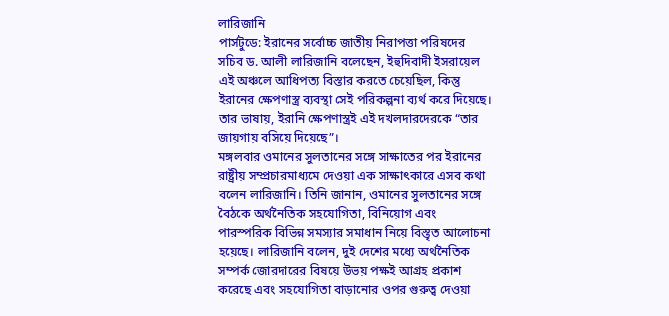লারিজানি
পার্সটুডে: ইরানের সর্বোচ্চ জাতীয় নিরাপত্তা পরিষদের সচিব ড. আলী লারিজানি বলেছেন, ইহুদিবাদী ইসরায়েল এই অঞ্চলে আধিপত্য বিস্তার করতে চেয়েছিল, কিন্তু ইরানের ক্ষেপণাস্ত্র ব্যবস্থা সেই পরিকল্পনা ব্যর্থ করে দিয়েছে। তার ভাষায়, ইরানি ক্ষেপণাস্ত্রই এই দখলদারদেরকে “তার জায়গায় বসিয়ে দিয়েছে”।
মঙ্গলবার ওমানের সুলতানের সঙ্গে সাক্ষাতের পর ইরানের রাষ্ট্রীয় সম্প্রচারমাধ্যমে দেওয়া এক সাক্ষাৎকারে এসব কথা বলেন লারিজানি। তিনি জানান, ওমানের সুলতানের সঙ্গে বৈঠকে অর্থনৈতিক সহযোগিতা, বিনিয়োগ এবং পারস্পরিক বিভিন্ন সমস্যার সমাধান নিয়ে বিস্তৃত আলোচনা হয়েছে। লারিজানি বলেন, দুই দেশের মধ্যে অর্থনৈতিক সম্পর্ক জোরদারের বিষয়ে উভয় পক্ষই আগ্রহ প্রকাশ করেছে এবং সহযোগিতা বাড়ানোর ওপর গুরুত্ব দেওয়া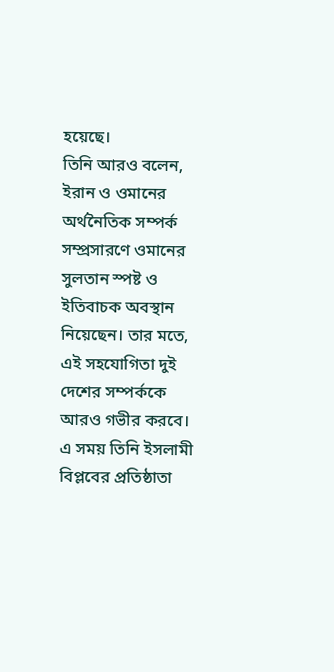হয়েছে।
তিনি আরও বলেন, ইরান ও ওমানের অর্থনৈতিক সম্পর্ক সম্প্রসারণে ওমানের সুলতান স্পষ্ট ও ইতিবাচক অবস্থান নিয়েছেন। তার মতে, এই সহযোগিতা দুই দেশের সম্পর্ককে আরও গভীর করবে।
এ সময় তিনি ইসলামী বিপ্লবের প্রতিষ্ঠাতা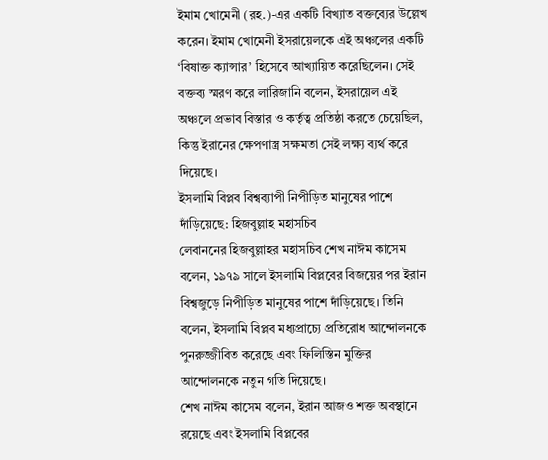ইমাম খোমেনী (রহ.)-এর একটি বিখ্যাত বক্তব্যের উল্লেখ করেন। ইমাম খোমেনী ইসরায়েলকে এই অঞ্চলের একটি ‘বিষাক্ত ক্যান্সার’ হিসেবে আখ্যায়িত করেছিলেন। সেই বক্তব্য স্মরণ করে লারিজানি বলেন, ইসরায়েল এই অঞ্চলে প্রভাব বিস্তার ও কর্তৃত্ব প্রতিষ্ঠা করতে চেয়েছিল, কিন্তু ইরানের ক্ষেপণাস্ত্র সক্ষমতা সেই লক্ষ্য ব্যর্থ করে দিয়েছে।
ইসলামি বিপ্লব বিশ্বব্যাপী নিপীড়িত মানুষের পাশে দাঁড়িয়েছে: হিজবুল্লাহ মহাসচিব
লেবাননের হিজবুল্লাহর মহাসচিব শেখ নাঈম কাসেম বলেন, ১৯৭৯ সালে ইসলামি বিপ্লবের বিজয়ের পর ইরান বিশ্বজুড়ে নিপীড়িত মানুষের পাশে দাঁড়িয়েছে। তিনি বলেন, ইসলামি বিপ্লব মধ্যপ্রাচ্যে প্রতিরোধ আন্দোলনকে পুনরুজ্জীবিত করেছে এবং ফিলিস্তিন মুক্তির আন্দোলনকে নতুন গতি দিয়েছে।
শেখ নাঈম কাসেম বলেন, ইরান আজও শক্ত অবস্থানে রয়েছে এবং ইসলামি বিপ্লবের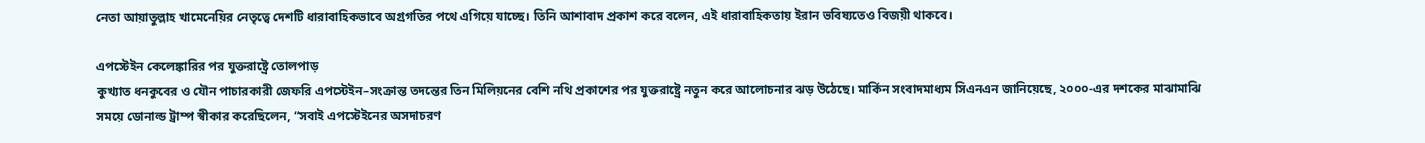নেতা আয়াতুল্লাহ খামেনেয়ির নেতৃত্বে দেশটি ধারাবাহিকভাবে অগ্রগতির পথে এগিয়ে যাচ্ছে। তিনি আশাবাদ প্রকাশ করে বলেন, এই ধারাবাহিকতায় ইরান ভবিষ্যতেও বিজয়ী থাকবে।

এপস্টেইন কেলেঙ্কারির পর যুক্তরাষ্ট্রে তোলপাড়
কুখ্যাত ধনকুবের ও যৌন পাচারকারী জেফরি এপস্টেইন–সংক্রান্ত তদন্তের তিন মিলিয়নের বেশি নথি প্রকাশের পর যুক্তরাষ্ট্রে নতুন করে আলোচনার ঝড় উঠেছে। মার্কিন সংবাদমাধ্যম সিএনএন জানিয়েছে, ২০০০-এর দশকের মাঝামাঝি সময়ে ডোনাল্ড ট্রাম্প স্বীকার করেছিলেন, “সবাই এপস্টেইনের অসদাচরণ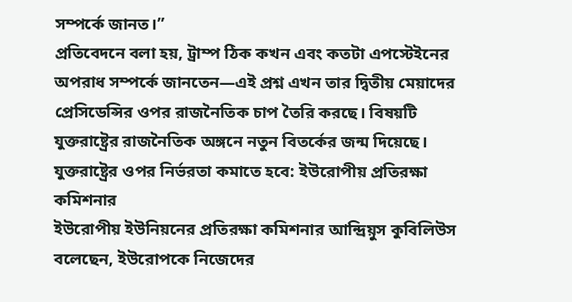সম্পর্কে জানত।”
প্রতিবেদনে বলা হয়, ট্রাম্প ঠিক কখন এবং কতটা এপস্টেইনের অপরাধ সম্পর্কে জানতেন—এই প্রশ্ন এখন তার দ্বিতীয় মেয়াদের প্রেসিডেন্সির ওপর রাজনৈতিক চাপ তৈরি করছে। বিষয়টি যুক্তরাষ্ট্রের রাজনৈতিক অঙ্গনে নতুন বিতর্কের জন্ম দিয়েছে।
যুক্তরাষ্ট্রের ওপর নির্ভরতা কমাতে হবে: ইউরোপীয় প্রতিরক্ষা কমিশনার
ইউরোপীয় ইউনিয়নের প্রতিরক্ষা কমিশনার আন্দ্রিয়ুস কুবিলিউস বলেছেন, ইউরোপকে নিজেদের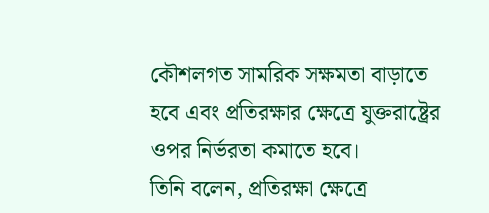কৌশলগত সামরিক সক্ষমতা বাড়াতে হবে এবং প্রতিরক্ষার ক্ষেত্রে যুক্তরাষ্ট্রের ওপর নির্ভরতা কমাতে হবে।
তিনি বলেন, প্রতিরক্ষা ক্ষেত্রে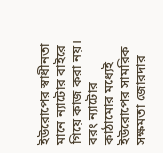ইউরোপের স্বাধীনতা মানে ন্যাটোর বাইরে গিয়ে কাজ করা নয়। বরং ন্যাটোর কাঠামোর মধ্যেই ইউরোপের সামরিক সক্ষমতা জোরদার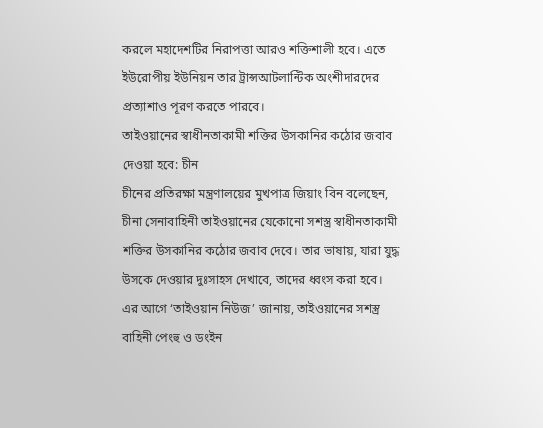করলে মহাদেশটির নিরাপত্তা আরও শক্তিশালী হবে। এতে ইউরোপীয় ইউনিয়ন তার ট্রান্সআটলান্টিক অংশীদারদের প্রত্যাশাও পূরণ করতে পারবে।
তাইওয়ানের স্বাধীনতাকামী শক্তির উসকানির কঠোর জবাব দেওয়া হবে: চীন
চীনের প্রতিরক্ষা মন্ত্রণালয়ের মুখপাত্র জিয়াং বিন বলেছেন, চীনা সেনাবাহিনী তাইওয়ানের যেকোনো সশস্ত্র স্বাধীনতাকামী শক্তির উসকানির কঠোর জবাব দেবে। তার ভাষায়, যারা যুদ্ধ উসকে দেওয়ার দুঃসাহস দেখাবে, তাদের ধ্বংস করা হবে।
এর আগে ‘তাইওয়ান নিউজ’ জানায়, তাইওয়ানের সশস্ত্র বাহিনী পেংহু ও ডংইন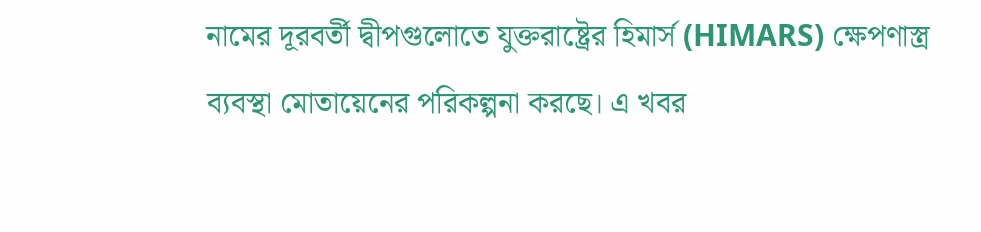নামের দূরবর্তী দ্বীপগুলোতে যুক্তরাষ্ট্রের হিমার্স (HIMARS) ক্ষেপণাস্ত্র ব্যবস্থা মোতায়েনের পরিকল্পনা করছে। এ খবর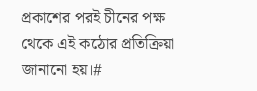প্রকাশের পরই চীনের পক্ষ থেকে এই কঠোর প্রতিক্রিয়া জানানো হয়।#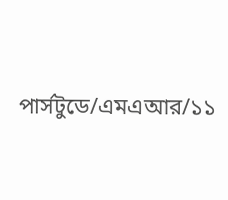পার্সটুডে/এমএআর/১১